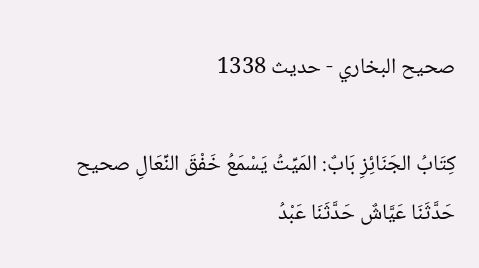صحيح البخاري - حدیث 1338

كِتَابُ الجَنَائِزِ بَابٌ: المَيِّتُ يَسْمَعُ خَفْقَ النِّعَالِ صحيح حَدَّثَنَا عَيَّاشٌ حَدَّثَنَا عَبْدُ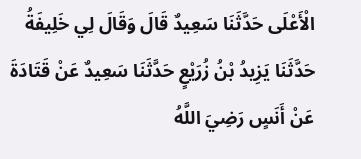الْأَعْلَى حَدَّثَنَا سَعِيدٌ قَالَ وَقَالَ لِي خَلِيفَةُ حَدَّثَنَا يَزِيدُ بْنُ زُرَيْعٍ حَدَّثَنَا سَعِيدٌ عَنْ قَتَادَةَ عَنْ أَنَسٍ رَضِيَ اللَّهُ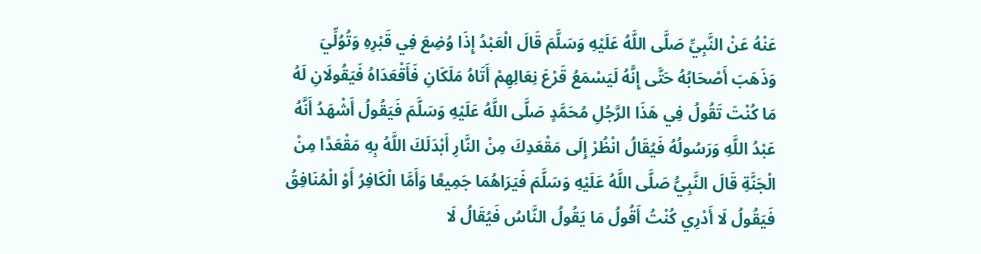عَنْهُ عَنْ النَّبِيِّ صَلَّى اللَّهُ عَلَيْهِ وَسَلَّمَ قَالَ الْعَبْدُ إِذَا وُضِعَ فِي قَبْرِهِ وَتُوُلِّيَ وَذَهَبَ أَصْحَابُهُ حَتَّى إِنَّهُ لَيَسْمَعُ قَرْعَ نِعَالِهِمْ أَتَاهُ مَلَكَانِ فَأَقْعَدَاهُ فَيَقُولَانِ لَهُ مَا كُنْتَ تَقُولُ فِي هَذَا الرَّجُلِ مُحَمَّدٍ صَلَّى اللَّهُ عَلَيْهِ وَسَلَّمَ فَيَقُولُ أَشْهَدُ أَنَّهُ عَبْدُ اللَّهِ وَرَسُولُهُ فَيُقَالُ انْظُرْ إِلَى مَقْعَدِكَ مِنْ النَّارِ أَبْدَلَكَ اللَّهُ بِهِ مَقْعَدًا مِنْ الْجَنَّةِ قَالَ النَّبِيُّ صَلَّى اللَّهُ عَلَيْهِ وَسَلَّمَ فَيَرَاهُمَا جَمِيعًا وَأَمَّا الْكَافِرُ أَوْ الْمُنَافِقُ فَيَقُولُ لَا أَدْرِي كُنْتُ أَقُولُ مَا يَقُولُ النَّاسُ فَيُقَالُ لَا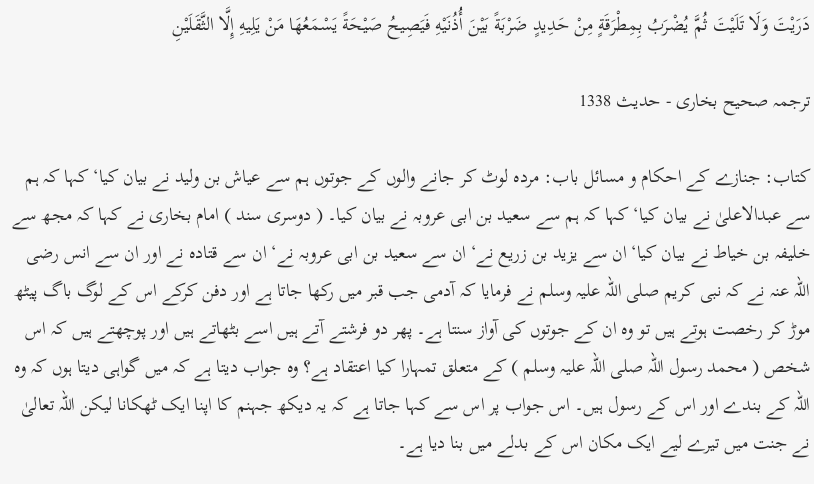دَرَيْتَ وَلَا تَلَيْتَ ثُمَّ يُضْرَبُ بِمِطْرَقَةٍ مِنْ حَدِيدٍ ضَرْبَةً بَيْنَ أُذُنَيْهِ فَيَصِيحُ صَيْحَةً يَسْمَعُهَا مَنْ يَلِيهِ إِلَّا الثَّقَلَيْنِ

ترجمہ صحیح بخاری - حدیث 1338

کتاب: جنازے کے احکام و مسائل باب: مردہ لوٹ کر جانے والوں کے جوتوں ہم سے عیاش بن ولید نے بیان کیا‘ کہا کہ ہم سے عبدالاعلیٰ نے بیان کیا‘ کہا کہ ہم سے سعید بن ابی عروبہ نے بیان کیا۔ ( دوسری سند ) امام بخاری نے کہا کہ مجھ سے خلیفہ بن خیاط نے بیان کیا‘ ان سے یزید بن زریع نے‘ ان سے سعید بن ابی عروبہ نے‘ ان سے قتادہ نے اور ان سے انس رضی اللہ عنہ نے کہ نبی کریم صلی اللہ علیہ وسلم نے فرمایا کہ آدمی جب قبر میں رکھا جاتا ہے اور دفن کرکے اس کے لوگ باگ پیٹھ موڑ کر رخصت ہوتے ہیں تو وہ ان کے جوتوں کی آواز سنتا ہے۔ پھر دو فرشتے آتے ہیں اسے بٹھاتے ہیں اور پوچھتے ہیں کہ اس شخص ( محمد رسول اللہ صلی اللہ علیہ وسلم ) کے متعلق تمہارا کیا اعتقاد ہے؟ وہ جواب دیتا ہے کہ میں گواہی دیتا ہوں کہ وہ اللہ کے بندے اور اس کے رسول ہیں۔ اس جواب پر اس سے کہا جاتا ہے کہ یہ دیکھ جہنم کا اپنا ایک ٹھکانا لیکن اللہ تعالیٰ نے جنت میں تیرے لیے ایک مکان اس کے بدلے میں بنا دیا ہے۔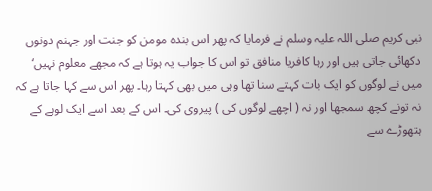نبی کریم صلی اللہ علیہ وسلم نے فرمایا کہ پھر اس بندہ مومن کو جنت اور جہنم دونوں دکھائی جاتی ہیں اور رہا کافریا منافق تو اس کا جواب یہ ہوتا ہے کہ مجھے معلوم نہیں‘ میں نے لوگوں کو ایک بات کہتے سنا تھا وہی میں بھی کہتا رہا۔ پھر اس سے کہا جاتا ہے کہ نہ تونے کچھ سمجھا اور نہ ( اچھے لوگوں کی ) پیروی کی۔ اس کے بعد اسے ایک لوہے کے ہتھوڑے سے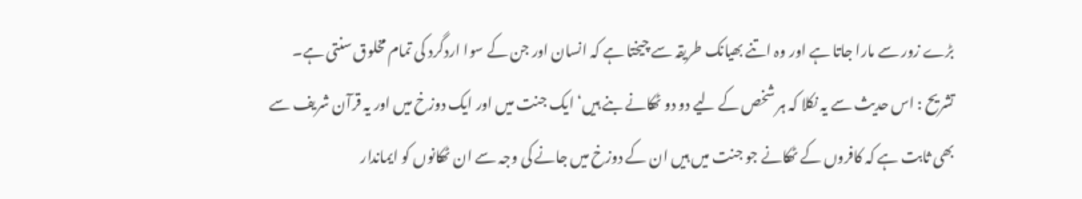بڑے زور سے مارا جاتا ہے اور وہ اتنے بھیانک طریقہ سے چیختا ہے کہ انسان اور جن کے سوا اردگرد کی تمام مخلوق سنتی ہے۔
تشریح : اس حدیث سے یہ نکلا کہ ہر شخص کے لیے دو دو ٹھکانے بنے ہیں‘ ایک جنت میں اور ایک دوزخ میں اور یہ قرآن شریف سے بھی ثابت ہے کہ کافروں کے ٹھکانے جو جنت میں ہیں ان کے دوزخ میں جانے کی وجہ سے ان ٹھکانوں کو ایماندار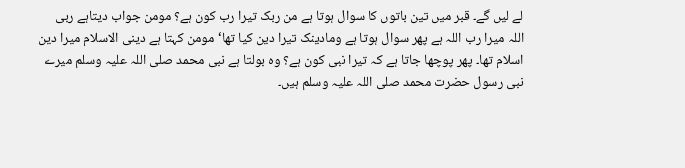لے لیں گے۔ قبر میں تین باتوں کا سوال ہوتا ہے من ربک تیرا رب کون ہے؟ مومن جواب دیتاہے ربی اللہ میرا رب اللہ ہے پھر سوال ہوتا ہے ومادینک تیرا دین کیا تھا‘ مومن کہتا ہے دینی الاسلام میرا دین اسلام تھا۔ پھر پوچھا جاتا ہے کہ تیرا نبی کون ہے؟ وہ بولتا ہے نبی محمد صلی اللہ علیہ وسلم میرے نبی رسول حضرت محمد صلی اللہ علیہ وسلم ہیں۔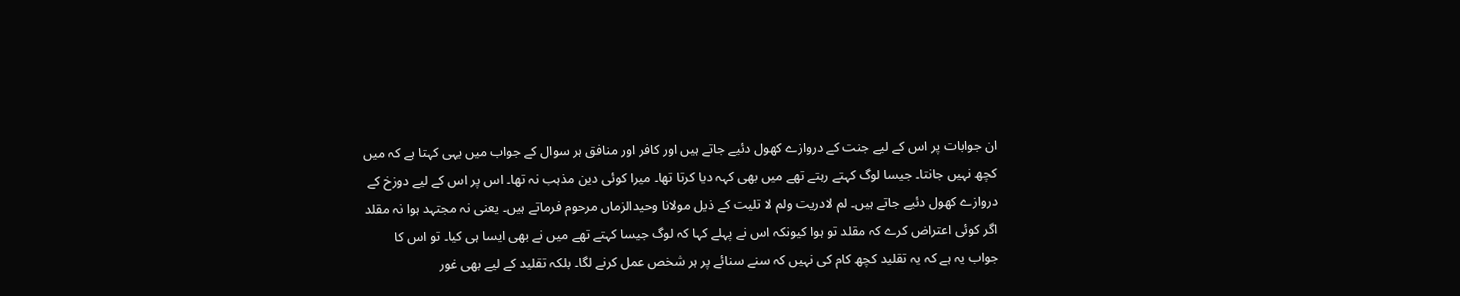ان جوابات پر اس کے لیے جنت کے دروازے کھول دئیے جاتے ہیں اور کافر اور منافق ہر سوال کے جواب میں یہی کہتا ہے کہ میں کچھ نہیں جانتا۔ جیسا لوگ کہتے رہتے تھے میں بھی کہہ دیا کرتا تھا۔ میرا کوئی دین مذہب نہ تھا۔ اس پر اس کے لیے دوزخ کے دروازے کھول دئیے جاتے ہیں۔ لم لادریت ولم لا تلیت کے ذیل مولانا وحیدالزماں مرحوم فرماتے ہیں۔ یعنی نہ مجتہد ہوا نہ مقلد اگر کوئی اعتراض کرے کہ مقلد تو ہوا کیونکہ اس نے پہلے کہا کہ لوگ جیسا کہتے تھے میں نے بھی ایسا ہی کیا۔ تو اس کا جواب یہ ہے کہ یہ تقلید کچھ کام کی نہیں کہ سنے سنائے پر ہر شخص عمل کرنے لگا۔ بلکہ تقلید کے لیے بھی غور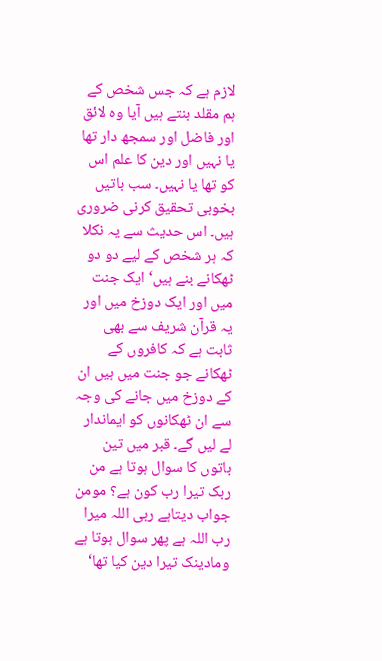لازم ہے کہ جس شخص کے ہم مقلد بنتے ہیں آیا وہ لائق اور فاضل اور سمجھ دار تھا یا نہیں اور دین کا علم اس کو تھا یا نہیں۔ سب باتیں بخوبی تحقیق کرنی ضروری ہیں۔ اس حدیث سے یہ نکلا کہ ہر شخص کے لیے دو دو ٹھکانے بنے ہیں‘ ایک جنت میں اور ایک دوزخ میں اور یہ قرآن شریف سے بھی ثابت ہے کہ کافروں کے ٹھکانے جو جنت میں ہیں ان کے دوزخ میں جانے کی وجہ سے ان ٹھکانوں کو ایماندار لے لیں گے۔ قبر میں تین باتوں کا سوال ہوتا ہے من ربک تیرا رب کون ہے؟ مومن جواب دیتاہے ربی اللہ میرا رب اللہ ہے پھر سوال ہوتا ہے ومادینک تیرا دین کیا تھا‘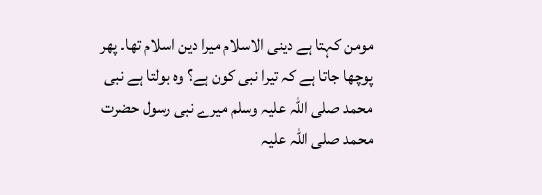مومن کہتا ہے دینی الاسلام میرا دین اسلام تھا۔ پھر پوچھا جاتا ہے کہ تیرا نبی کون ہے؟ وہ بولتا ہے نبی محمد صلی اللہ علیہ وسلم میرے نبی رسول حضرت محمد صلی اللہ علیہ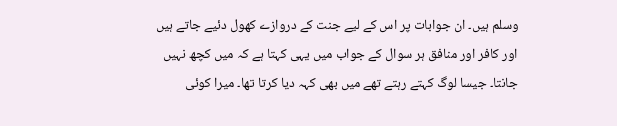وسلم ہیں۔ ان جوابات پر اس کے لیے جنت کے دروازے کھول دئیے جاتے ہیں اور کافر اور منافق ہر سوال کے جواب میں یہی کہتا ہے کہ میں کچھ نہیں جانتا۔ جیسا لوگ کہتے رہتے تھے میں بھی کہہ دیا کرتا تھا۔ میرا کوئی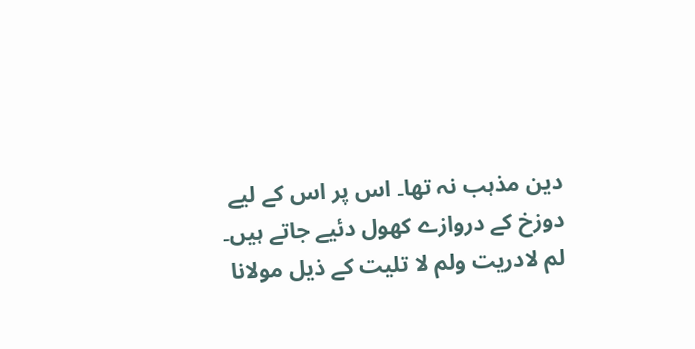دین مذہب نہ تھا۔ اس پر اس کے لیے دوزخ کے دروازے کھول دئیے جاتے ہیں۔ لم لادریت ولم لا تلیت کے ذیل مولانا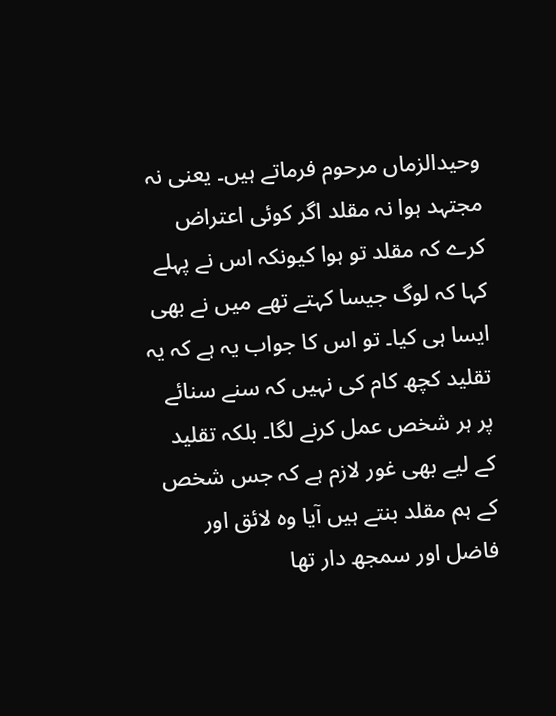وحیدالزماں مرحوم فرماتے ہیں۔ یعنی نہ مجتہد ہوا نہ مقلد اگر کوئی اعتراض کرے کہ مقلد تو ہوا کیونکہ اس نے پہلے کہا کہ لوگ جیسا کہتے تھے میں نے بھی ایسا ہی کیا۔ تو اس کا جواب یہ ہے کہ یہ تقلید کچھ کام کی نہیں کہ سنے سنائے پر ہر شخص عمل کرنے لگا۔ بلکہ تقلید کے لیے بھی غور لازم ہے کہ جس شخص کے ہم مقلد بنتے ہیں آیا وہ لائق اور فاضل اور سمجھ دار تھا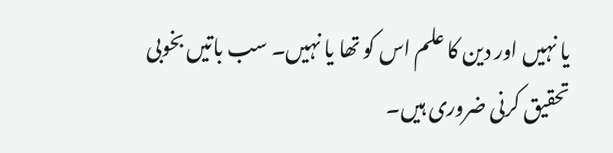یا نہیں اور دین کا علم اس کو تھا یا نہیں۔ سب باتیں بخوبی تحقیق کرنی ضروری ہیں۔